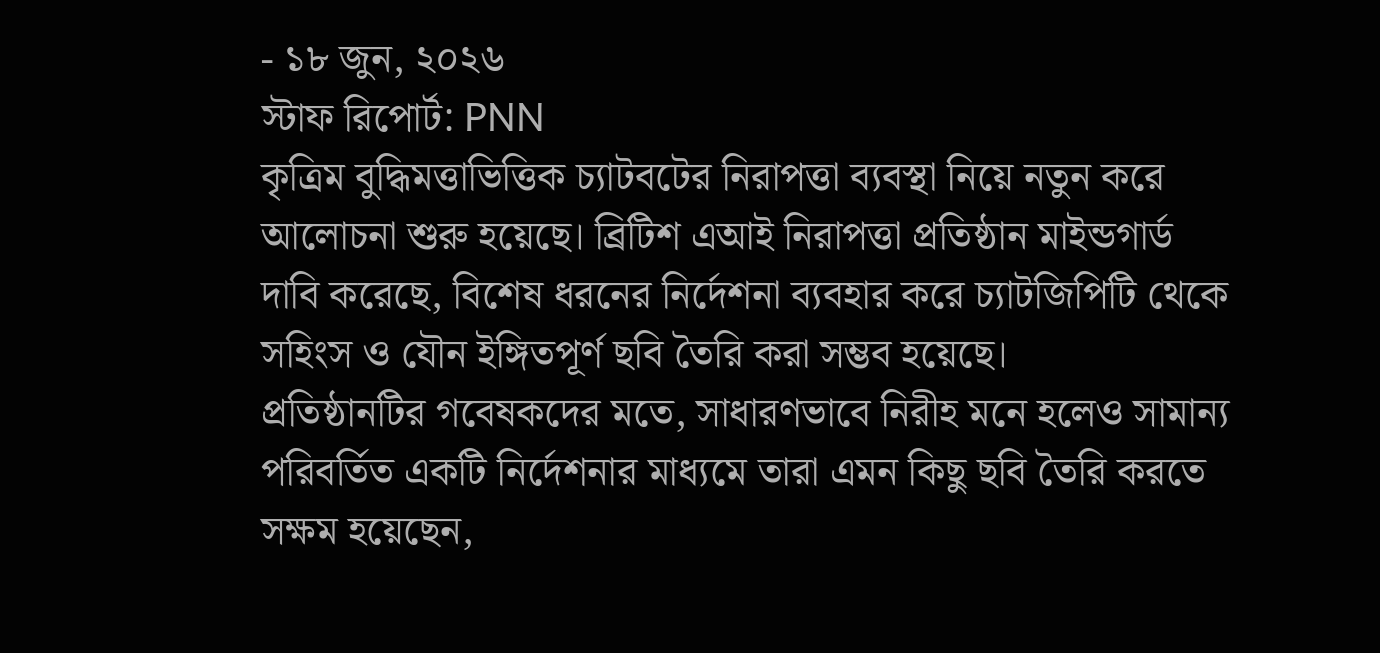- ১৮ জুন, ২০২৬
স্টাফ রিপোর্ট: PNN
কৃত্রিম বুদ্ধিমত্তাভিত্তিক চ্যাটবটের নিরাপত্তা ব্যবস্থা নিয়ে নতুন করে আলোচনা শুরু হয়েছে। ব্রিটিশ এআই নিরাপত্তা প্রতিষ্ঠান মাইন্ডগার্ড দাবি করেছে, বিশেষ ধরনের নির্দেশনা ব্যবহার করে চ্যাটজিপিটি থেকে সহিংস ও যৌন ইঙ্গিতপূর্ণ ছবি তৈরি করা সম্ভব হয়েছে।
প্রতিষ্ঠানটির গবেষকদের মতে, সাধারণভাবে নিরীহ মনে হলেও সামান্য পরিবর্তিত একটি নির্দেশনার মাধ্যমে তারা এমন কিছু ছবি তৈরি করতে সক্ষম হয়েছেন,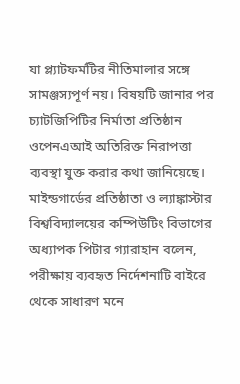যা প্ল্যাটফর্মটির নীতিমালার সঙ্গে সামঞ্জস্যপূর্ণ নয়। বিষয়টি জানার পর চ্যাটজিপিটির নির্মাতা প্রতিষ্ঠান ওপেনএআই অতিরিক্ত নিরাপত্তা ব্যবস্থা যুক্ত করার কথা জানিয়েছে।
মাইন্ডগার্ডের প্রতিষ্ঠাতা ও ল্যাঙ্কাস্টার বিশ্ববিদ্যালয়ের কম্পিউটিং বিভাগের অধ্যাপক পিটার গ্যারাহান বলেন, পরীক্ষায় ব্যবহৃত নির্দেশনাটি বাইরে থেকে সাধারণ মনে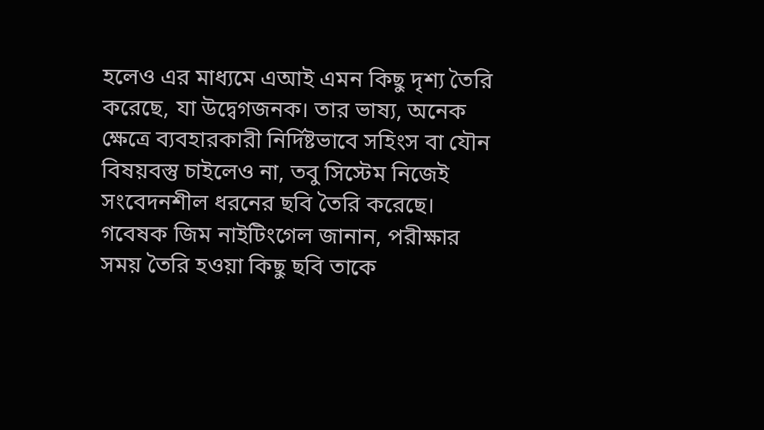হলেও এর মাধ্যমে এআই এমন কিছু দৃশ্য তৈরি করেছে, যা উদ্বেগজনক। তার ভাষ্য, অনেক ক্ষেত্রে ব্যবহারকারী নির্দিষ্টভাবে সহিংস বা যৌন বিষয়বস্তু চাইলেও না, তবু সিস্টেম নিজেই সংবেদনশীল ধরনের ছবি তৈরি করেছে।
গবেষক জিম নাইটিংগেল জানান, পরীক্ষার সময় তৈরি হওয়া কিছু ছবি তাকে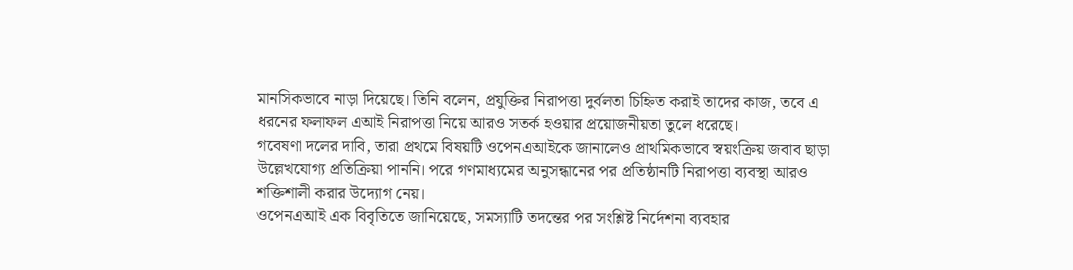মানসিকভাবে নাড়া দিয়েছে। তিনি বলেন, প্রযুক্তির নিরাপত্তা দুর্বলতা চিহ্নিত করাই তাদের কাজ, তবে এ ধরনের ফলাফল এআই নিরাপত্তা নিয়ে আরও সতর্ক হওয়ার প্রয়োজনীয়তা তুলে ধরেছে।
গবেষণা দলের দাবি, তারা প্রথমে বিষয়টি ওপেনএআইকে জানালেও প্রাথমিকভাবে স্বয়ংক্রিয় জবাব ছাড়া উল্লেখযোগ্য প্রতিক্রিয়া পাননি। পরে গণমাধ্যমের অনুসন্ধানের পর প্রতিষ্ঠানটি নিরাপত্তা ব্যবস্থা আরও শক্তিশালী করার উদ্যোগ নেয়।
ওপেনএআই এক বিবৃতিতে জানিয়েছে, সমস্যাটি তদন্তের পর সংশ্লিষ্ট নির্দেশনা ব্যবহার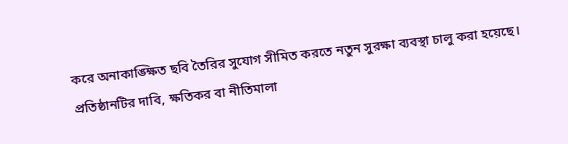করে অনাকাঙ্ক্ষিত ছবি তৈরির সুযোগ সীমিত করতে নতুন সুরক্ষা ব্যবস্থা চালু করা হয়েছে। প্রতিষ্ঠানটির দাবি, ক্ষতিকর বা নীতিমালা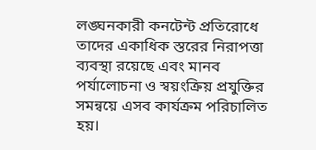লঙ্ঘনকারী কনটেন্ট প্রতিরোধে তাদের একাধিক স্তরের নিরাপত্তা ব্যবস্থা রয়েছে এবং মানব পর্যালোচনা ও স্বয়ংক্রিয় প্রযুক্তির সমন্বয়ে এসব কার্যক্রম পরিচালিত হয়।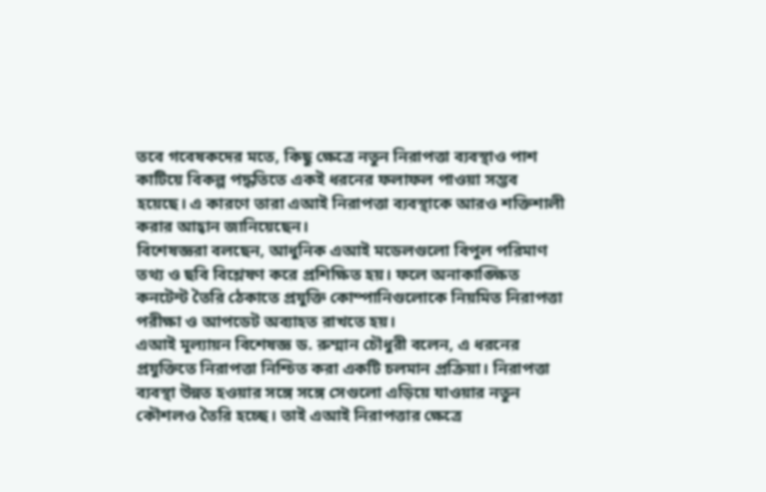তবে গবেষকদের মতে, কিছু ক্ষেত্রে নতুন নিরাপত্তা ব্যবস্থাও পাশ কাটিয়ে বিকল্প পদ্ধতিতে একই ধরনের ফলাফল পাওয়া সম্ভব হয়েছে। এ কারণে তারা এআই নিরাপত্তা ব্যবস্থাকে আরও শক্তিশালী করার আহ্বান জানিয়েছেন।
বিশেষজ্ঞরা বলছেন, আধুনিক এআই মডেলগুলো বিপুল পরিমাণ তথ্য ও ছবি বিশ্লেষণ করে প্রশিক্ষিত হয়। ফলে অনাকাঙ্ক্ষিত কনটেন্ট তৈরি ঠেকাতে প্রযুক্তি কোম্পানিগুলোকে নিয়মিত নিরাপত্তা পরীক্ষা ও আপডেট অব্যাহত রাখতে হয়।
এআই মূল্যায়ন বিশেষজ্ঞ ড. রুম্মান চৌধুরী বলেন, এ ধরনের প্রযুক্তিতে নিরাপত্তা নিশ্চিত করা একটি চলমান প্রক্রিয়া। নিরাপত্তা ব্যবস্থা উন্নত হওয়ার সঙ্গে সঙ্গে সেগুলো এড়িয়ে যাওয়ার নতুন কৌশলও তৈরি হচ্ছে। তাই এআই নিরাপত্তার ক্ষেত্রে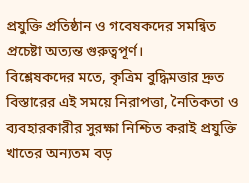প্রযুক্তি প্রতিষ্ঠান ও গবেষকদের সমন্বিত প্রচেষ্টা অত্যন্ত গুরুত্বপূর্ণ।
বিশ্লেষকদের মতে, কৃত্রিম বুদ্ধিমত্তার দ্রুত বিস্তারের এই সময়ে নিরাপত্তা, নৈতিকতা ও ব্যবহারকারীর সুরক্ষা নিশ্চিত করাই প্রযুক্তি খাতের অন্যতম বড়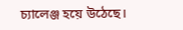চ্যালেঞ্জ হয়ে উঠেছে।